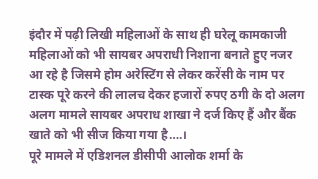इंदौर में पढ़ी लिखी महिलाओं के साथ ही घरेलू कामकाजी महिलाओं को भी सायबर अपराधी निशाना बनाते हुए नजर आ रहे है जिसमे होम अरेस्टिंग से लेकर करेंसी के नाम पर टास्क पूरे करने की लालच देकर हजारों रुपए ठगी के दो अलग अलग मामले सायबर अपराध शाखा ने दर्ज किए हैं और बैंक खाते को भी सीज किया गया है….।
पूरे मामले में एडिशनल डीसीपी आलोक शर्मा के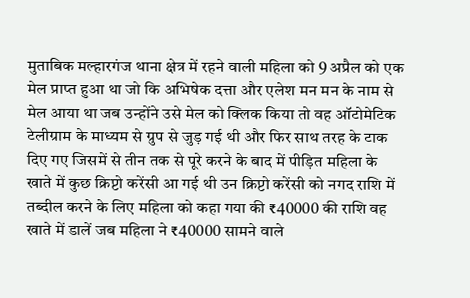मुताबिक मल्हारगंज थाना क्षेत्र में रहने वाली महिला को 9 अप्रैल को एक मेल प्राप्त हुआ था जो कि अभिषेक दत्ता और एलेश मन मन के नाम से मेल आया था जब उन्होंने उसे मेल को क्लिक किया तो वह ऑटोमेटिक टेलीग्राम के माध्यम से ग्रुप से जुड़ गई थी और फिर साथ तरह के टाक दिए गए जिसमें से तीन तक से पूरे करने के बाद में पीड़ित महिला के खाते में कुछ क्रिप्टो करेंसी आ गई थी उन क्रिप्टो करेंसी को नगद राशि में तब्दील करने के लिए महिला को कहा गया की ₹40000 की राशि वह खाते में डालें जब महिला ने ₹40000 सामने वाले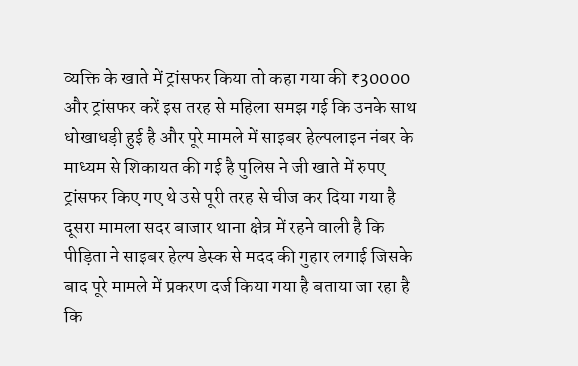व्यक्ति के खाते में ट्रांसफर किया तो कहा गया की ₹30000 और ट्रांसफर करें इस तरह से महिला समझ गई कि उनके साथ धोखाधड़ी हुई है और पूरे मामले में साइबर हेल्पलाइन नंबर के माध्यम से शिकायत की गई है पुलिस ने जी खाते में रुपए ट्रांसफर किए गए थे उसे पूरी तरह से चीज कर दिया गया है
दूसरा मामला सदर बाजार थाना क्षेत्र में रहने वाली है कि पीड़िता ने साइबर हेल्प डेस्क से मदद की गुहार लगाई जिसके बाद पूरे मामले में प्रकरण दर्ज किया गया है बताया जा रहा है कि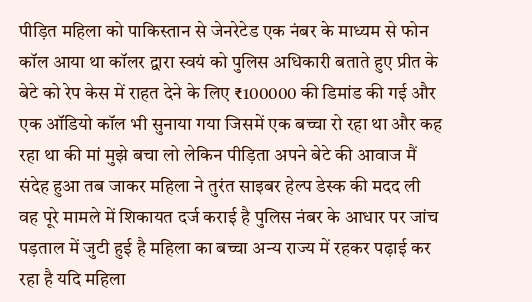पीड़ित महिला को पाकिस्तान से जेनरेटेड एक नंबर के माध्यम से फोन कॉल आया था कॉलर द्वारा स्वयं को पुलिस अधिकारी बताते हुए प्रीत के बेटे को रेप केस में राहत देने के लिए ₹100000 की डिमांड की गई और एक ऑडियो कॉल भी सुनाया गया जिसमें एक बच्चा रो रहा था और कह रहा था की मां मुझे बचा लो लेकिन पीड़िता अपने बेटे की आवाज मैं संदेह हुआ तब जाकर महिला ने तुरंत साइबर हेल्प डेस्क की मदद ली वह पूरे मामले में शिकायत दर्ज कराई है पुलिस नंबर के आधार पर जांच पड़ताल में जुटी हुई है महिला का बच्चा अन्य राज्य में रहकर पढ़ाई कर रहा है यदि महिला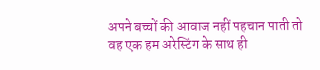अपने बच्चों की आवाज नहीं पहचान पाती तो वह एक हम अरेस्टिंग के साथ ही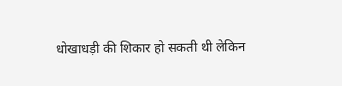धोखाधड़ी की शिकार हो सकती थी लेकिन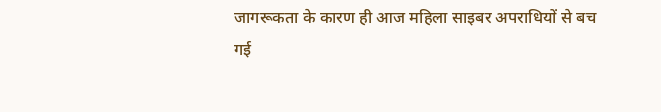जागरूकता के कारण ही आज महिला साइबर अपराधियों से बच गई